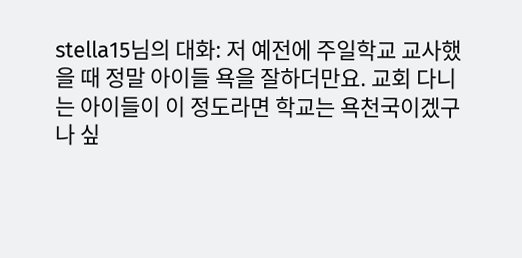stella15님의 대화: 저 예전에 주일학교 교사했을 때 정말 아이들 욕을 잘하더만요. 교회 다니는 아이들이 이 정도라면 학교는 욕천국이겠구나 싶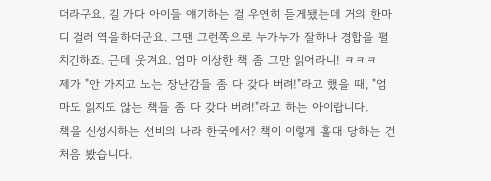더라구요. 길 가다 아이들 얘기하는 걸 우연히 듣게됐는데 거의 한마디 걸러 역을하더군요. 그땐 그런쪽으로 누가누가 잘하나 경합을 펼치긴하죠. 근데 웃겨요. 엄마 이상한 책 좀 그만 읽어라니! ㅋㅋㅋ
제가 "안 가지고 노는 장난감들 좀 다 갖다 버려!"라고 했을 때, "엄마도 읽지도 않는 책들 좀 다 갖다 버려!"라고 하는 아이랍니다.
책을 신성시하는 선비의 나라 한국에서? 책이 이렇게 홀대 당하는 건 처음 봤습니다.